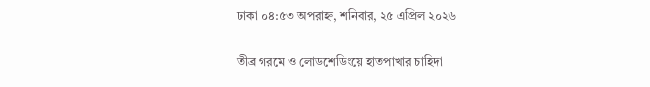ঢাকা ০৪:৫৩ অপরাহ্ন, শনিবার, ২৫ এপ্রিল ২০২৬

তীব্র গরমে ও লোডশেডিংয়ে হাতপাখার চাহিদা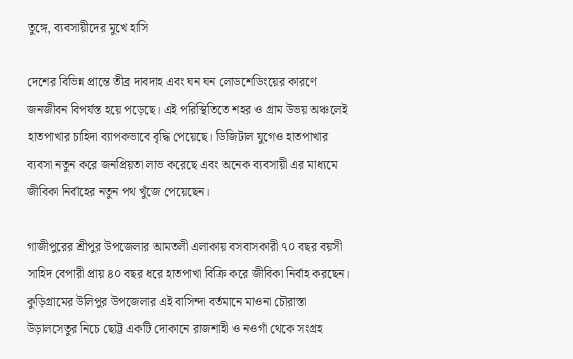তুঙ্গে, ব্যবসায়ীদের মুখে হাসি

দেশের বিভিন্ন প্রান্তে তীব্র দাবদাহ এবং ঘন ঘন লোডশেডিংয়ের কারণে জনজীবন বিপর্যস্ত হয়ে পড়েছে। এই পরিস্থিতিতে শহর ও গ্রাম উভয় অঞ্চলেই হাতপাখার চাহিদা ব্যাপকভাবে বৃদ্ধি পেয়েছে। ডিজিটাল যুগেও হাতপাখার ব্যবসা নতুন করে জনপ্রিয়তা লাভ করেছে এবং অনেক ব্যবসায়ী এর মাধ্যমে জীবিকা নির্বাহের নতুন পথ খুঁজে পেয়েছেন।

গাজীপুরের শ্রীপুর উপজেলার আমতলী এলাকায় বসবাসকারী ৭০ বছর বয়সী সাহিদ বেপারী প্রায় ৪০ বছর ধরে হাতপাখা বিক্রি করে জীবিকা নির্বাহ করছেন। কুড়িগ্রামের উলিপুর উপজেলার এই বাসিন্দা বর্তমানে মাওনা চৌরাস্তা উড়ালসেতুর নিচে ছোট্ট একটি দোকানে রাজশাহী ও নওগাঁ থেকে সংগ্রহ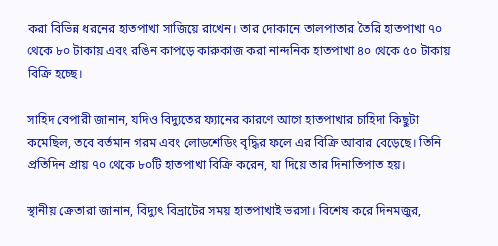করা বিভিন্ন ধরনের হাতপাখা সাজিয়ে রাখেন। তার দোকানে তালপাতার তৈরি হাতপাখা ৭০ থেকে ৮০ টাকায় এবং রঙিন কাপড়ে কারুকাজ করা নান্দনিক হাতপাখা ৪০ থেকে ৫০ টাকায় বিক্রি হচ্ছে।

সাহিদ বেপারী জানান, যদিও বিদ্যুতের ফ্যানের কারণে আগে হাতপাখার চাহিদা কিছুটা কমেছিল, তবে বর্তমান গরম এবং লোডশেডিং বৃদ্ধির ফলে এর বিক্রি আবার বেড়েছে। তিনি প্রতিদিন প্রায় ৭০ থেকে ৮০টি হাতপাখা বিক্রি করেন, যা দিয়ে তার দিনাতিপাত হয়।

স্থানীয় ক্রেতারা জানান, বিদ্যুৎ বিভ্রাটের সময় হাতপাখাই ভরসা। বিশেষ করে দিনমজুর,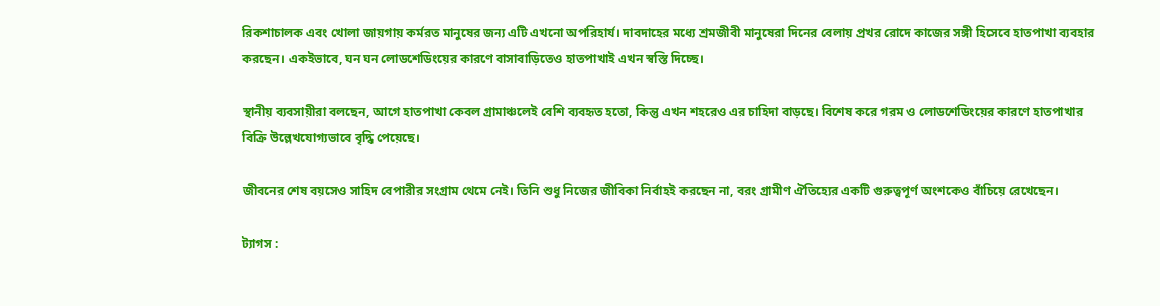রিকশাচালক এবং খোলা জায়গায় কর্মরত মানুষের জন্য এটি এখনো অপরিহার্য। দাবদাহের মধ্যে শ্রমজীবী মানুষেরা দিনের বেলায় প্রখর রোদে কাজের সঙ্গী হিসেবে হাতপাখা ব্যবহার করছেন। একইভাবে, ঘন ঘন লোডশেডিংয়ের কারণে বাসাবাড়িতেও হাতপাখাই এখন স্বস্তি দিচ্ছে।

স্থানীয় ব্যবসায়ীরা বলছেন, আগে হাতপাখা কেবল গ্রামাঞ্চলেই বেশি ব্যবহৃত হতো, কিন্তু এখন শহরেও এর চাহিদা বাড়ছে। বিশেষ করে গরম ও লোডশেডিংয়ের কারণে হাতপাখার বিক্রি উল্লেখযোগ্যভাবে বৃদ্ধি পেয়েছে।

জীবনের শেষ বয়সেও সাহিদ বেপারীর সংগ্রাম থেমে নেই। তিনি শুধু নিজের জীবিকা নির্বাহই করছেন না, বরং গ্রামীণ ঐতিহ্যের একটি গুরুত্বপূর্ণ অংশকেও বাঁচিয়ে রেখেছেন।

ট্যাগস :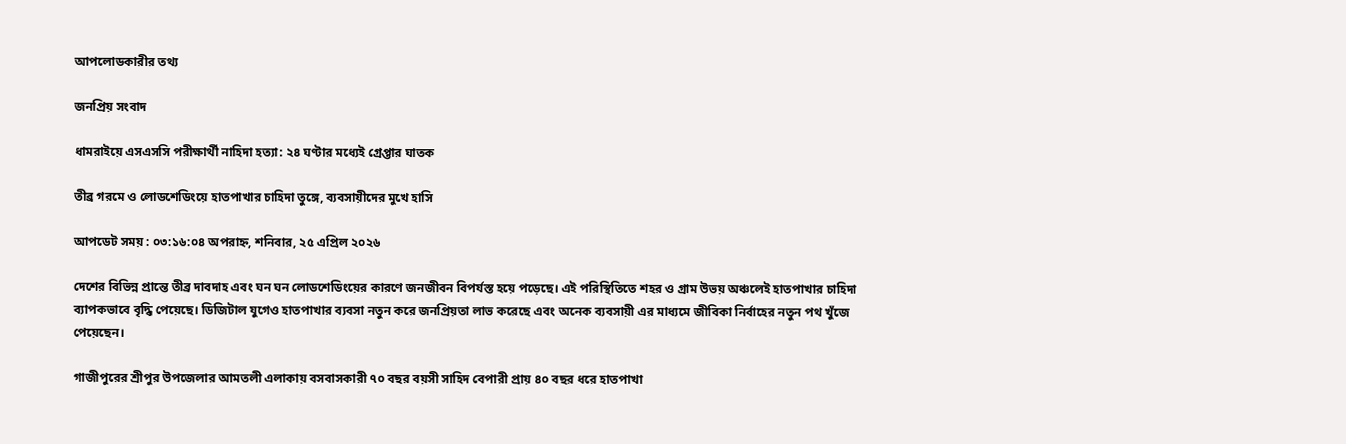আপলোডকারীর তথ্য

জনপ্রিয় সংবাদ

ধামরাইয়ে এসএসসি পরীক্ষার্থী নাহিদা হত্যা: ২৪ ঘণ্টার মধ্যেই গ্রেপ্তার ঘাতক

তীব্র গরমে ও লোডশেডিংয়ে হাতপাখার চাহিদা তুঙ্গে, ব্যবসায়ীদের মুখে হাসি

আপডেট সময় : ০৩:১৬:০৪ অপরাহ্ন, শনিবার, ২৫ এপ্রিল ২০২৬

দেশের বিভিন্ন প্রান্তে তীব্র দাবদাহ এবং ঘন ঘন লোডশেডিংয়ের কারণে জনজীবন বিপর্যস্ত হয়ে পড়েছে। এই পরিস্থিতিতে শহর ও গ্রাম উভয় অঞ্চলেই হাতপাখার চাহিদা ব্যাপকভাবে বৃদ্ধি পেয়েছে। ডিজিটাল যুগেও হাতপাখার ব্যবসা নতুন করে জনপ্রিয়তা লাভ করেছে এবং অনেক ব্যবসায়ী এর মাধ্যমে জীবিকা নির্বাহের নতুন পথ খুঁজে পেয়েছেন।

গাজীপুরের শ্রীপুর উপজেলার আমতলী এলাকায় বসবাসকারী ৭০ বছর বয়সী সাহিদ বেপারী প্রায় ৪০ বছর ধরে হাতপাখা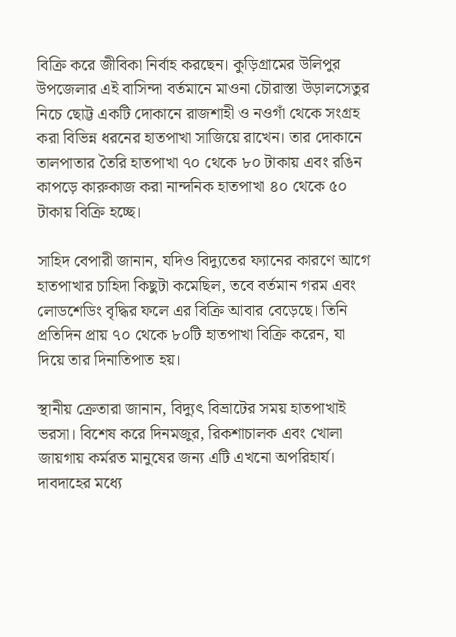বিক্রি করে জীবিকা নির্বাহ করছেন। কুড়িগ্রামের উলিপুর উপজেলার এই বাসিন্দা বর্তমানে মাওনা চৌরাস্তা উড়ালসেতুর নিচে ছোট্ট একটি দোকানে রাজশাহী ও নওগাঁ থেকে সংগ্রহ করা বিভিন্ন ধরনের হাতপাখা সাজিয়ে রাখেন। তার দোকানে তালপাতার তৈরি হাতপাখা ৭০ থেকে ৮০ টাকায় এবং রঙিন কাপড়ে কারুকাজ করা নান্দনিক হাতপাখা ৪০ থেকে ৫০ টাকায় বিক্রি হচ্ছে।

সাহিদ বেপারী জানান, যদিও বিদ্যুতের ফ্যানের কারণে আগে হাতপাখার চাহিদা কিছুটা কমেছিল, তবে বর্তমান গরম এবং লোডশেডিং বৃদ্ধির ফলে এর বিক্রি আবার বেড়েছে। তিনি প্রতিদিন প্রায় ৭০ থেকে ৮০টি হাতপাখা বিক্রি করেন, যা দিয়ে তার দিনাতিপাত হয়।

স্থানীয় ক্রেতারা জানান, বিদ্যুৎ বিভ্রাটের সময় হাতপাখাই ভরসা। বিশেষ করে দিনমজুর, রিকশাচালক এবং খোলা জায়গায় কর্মরত মানুষের জন্য এটি এখনো অপরিহার্য। দাবদাহের মধ্যে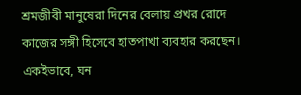শ্রমজীবী মানুষেরা দিনের বেলায় প্রখর রোদে কাজের সঙ্গী হিসেবে হাতপাখা ব্যবহার করছেন। একইভাবে, ঘন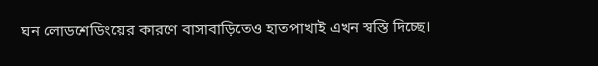ঘন লোডশেডিংয়ের কারণে বাসাবাড়িতেও হাতপাখাই এখন স্বস্তি দিচ্ছে।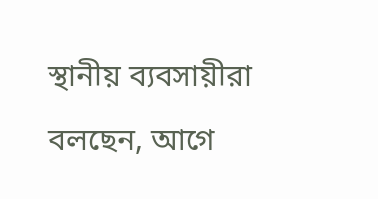স্থানীয় ব্যবসায়ীরা বলছেন, আগে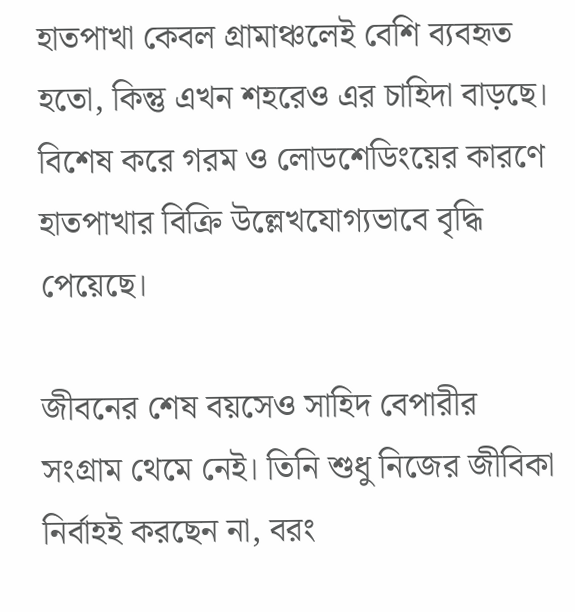হাতপাখা কেবল গ্রামাঞ্চলেই বেশি ব্যবহৃত হতো, কিন্তু এখন শহরেও এর চাহিদা বাড়ছে। বিশেষ করে গরম ও লোডশেডিংয়ের কারণে হাতপাখার বিক্রি উল্লেখযোগ্যভাবে বৃদ্ধি পেয়েছে।

জীবনের শেষ বয়সেও সাহিদ বেপারীর সংগ্রাম থেমে নেই। তিনি শুধু নিজের জীবিকা নির্বাহই করছেন না, বরং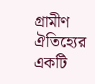গ্রামীণ ঐতিহ্যের একটি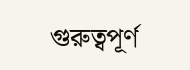গুরুত্বপূর্ণ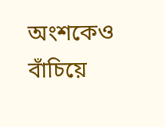অংশকেও বাঁচিয়ে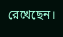রেখেছেন।